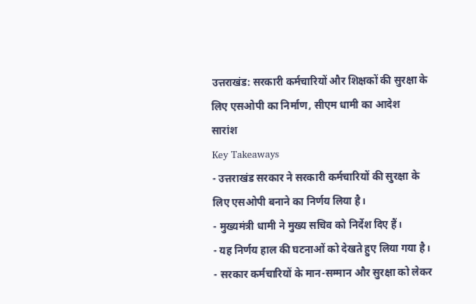उत्तराखंड: सरकारी कर्मचारियों और शिक्षकों की सुरक्षा के लिए एसओपी का निर्माण, सीएम धामी का आदेश
सारांश
Key Takeaways
- उत्तराखंड सरकार ने सरकारी कर्मचारियों की सुरक्षा के लिए एसओपी बनाने का निर्णय लिया है।
- मुख्यमंत्री धामी ने मुख्य सचिव को निर्देश दिए हैं।
- यह निर्णय हाल की घटनाओं को देखते हुए लिया गया है।
- सरकार कर्मचारियों के मान-सम्मान और सुरक्षा को लेकर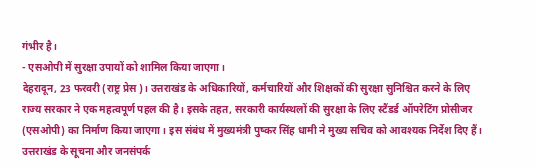गंभीर है।
- एसओपी में सुरक्षा उपायों को शामिल किया जाएगा।
देहरादून, 23 फरवरी (राष्ट्र प्रेस)। उत्तराखंड के अधिकारियों, कर्मचारियों और शिक्षकों की सुरक्षा सुनिश्चित करने के लिए राज्य सरकार ने एक महत्वपूर्ण पहल की है। इसके तहत, सरकारी कार्यस्थलों की सुरक्षा के लिए स्टैंडर्ड ऑपरेटिंग प्रोसीजर (एसओपी) का निर्माण किया जाएगा। इस संबंध में मुख्यमंत्री पुष्कर सिंह धामी ने मुख्य सचिव को आवश्यक निर्देश दिए हैं।
उत्तराखंड के सूचना और जनसंपर्क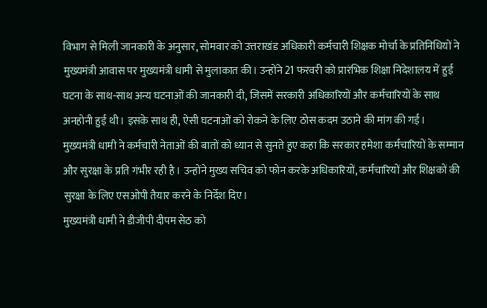विभाग से मिली जानकारी के अनुसार, सोमवार को उत्तराखंड अधिकारी कर्मचारी शिक्षक मोर्चा के प्रतिनिधियों ने मुख्यमंत्री आवास पर मुख्यमंत्री धामी से मुलाकात की। उन्होंने 21 फरवरी को प्रारंभिक शिक्षा निदेशालय में हुई घटना के साथ-साथ अन्य घटनाओं की जानकारी दी, जिसमें सरकारी अधिकारियों और कर्मचारियों के साथ अनहोनी हुई थी। इसके साथ ही, ऐसी घटनाओं को रोकने के लिए ठोस कदम उठाने की मांग की गई।
मुख्यमंत्री धामी ने कर्मचारी नेताओं की बातों को ध्यान से सुनते हुए कहा कि सरकार हमेशा कर्मचारियों के सम्मान और सुरक्षा के प्रति गंभीर रही है। उन्होंने मुख्य सचिव को फोन करके अधिकारियों, कर्मचारियों और शिक्षकों की सुरक्षा के लिए एसओपी तैयार करने के निर्देश दिए।
मुख्यमंत्री धामी ने डीजीपी दीपम सेठ को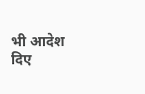भी आदेश दिए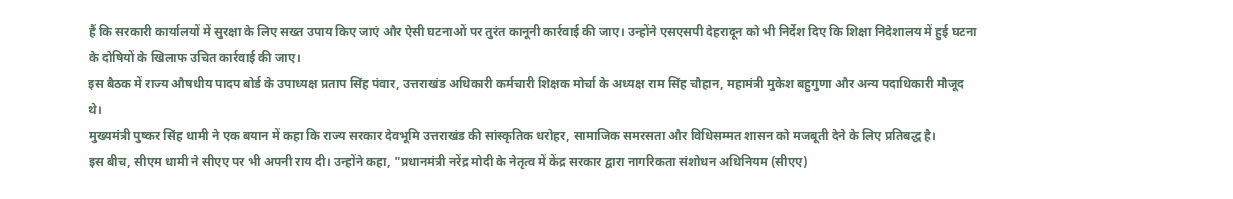हैं कि सरकारी कार्यालयों में सुरक्षा के लिए सख्त उपाय किए जाएं और ऐसी घटनाओं पर तुरंत कानूनी कार्रवाई की जाए। उन्होंने एसएसपी देहरादून को भी निर्देश दिए कि शिक्षा निदेशालय में हुई घटना के दोषियों के खिलाफ उचित कार्रवाई की जाए।
इस बैठक में राज्य औषधीय पादप बोर्ड के उपाध्यक्ष प्रताप सिंह पंवार, उत्तराखंड अधिकारी कर्मचारी शिक्षक मोर्चा के अध्यक्ष राम सिंह चौहान, महामंत्री मुकेश बहुगुणा और अन्य पदाधिकारी मौजूद थे।
मुख्यमंत्री पुष्कर सिंह धामी ने एक बयान में कहा कि राज्य सरकार देवभूमि उत्तराखंड की सांस्कृतिक धरोहर, सामाजिक समरसता और विधिसम्मत शासन को मजबूती देने के लिए प्रतिबद्ध है।
इस बीच, सीएम धामी ने सीएए पर भी अपनी राय दी। उन्होंने कहा, "प्रधानमंत्री नरेंद्र मोदी के नेतृत्व में केंद्र सरकार द्वारा नागरिकता संशोधन अधिनियम (सीएए)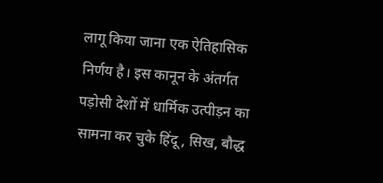लागू किया जाना एक ऐतिहासिक निर्णय है। इस कानून के अंतर्गत पड़ोसी देशों में धार्मिक उत्पीड़न का सामना कर चुके हिंदू, सिख, बौद्ध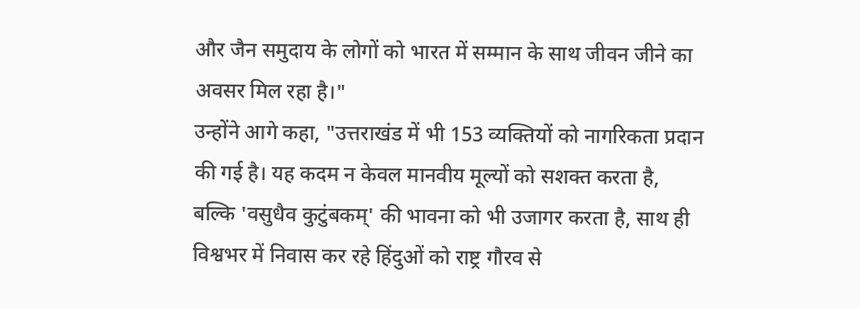और जैन समुदाय के लोगों को भारत में सम्मान के साथ जीवन जीने का अवसर मिल रहा है।"
उन्होंने आगे कहा, "उत्तराखंड में भी 153 व्यक्तियों को नागरिकता प्रदान की गई है। यह कदम न केवल मानवीय मूल्यों को सशक्त करता है, बल्कि 'वसुधैव कुटुंबकम्' की भावना को भी उजागर करता है, साथ ही विश्वभर में निवास कर रहे हिंदुओं को राष्ट्र गौरव से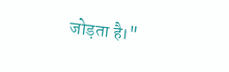जोड़ता है।"